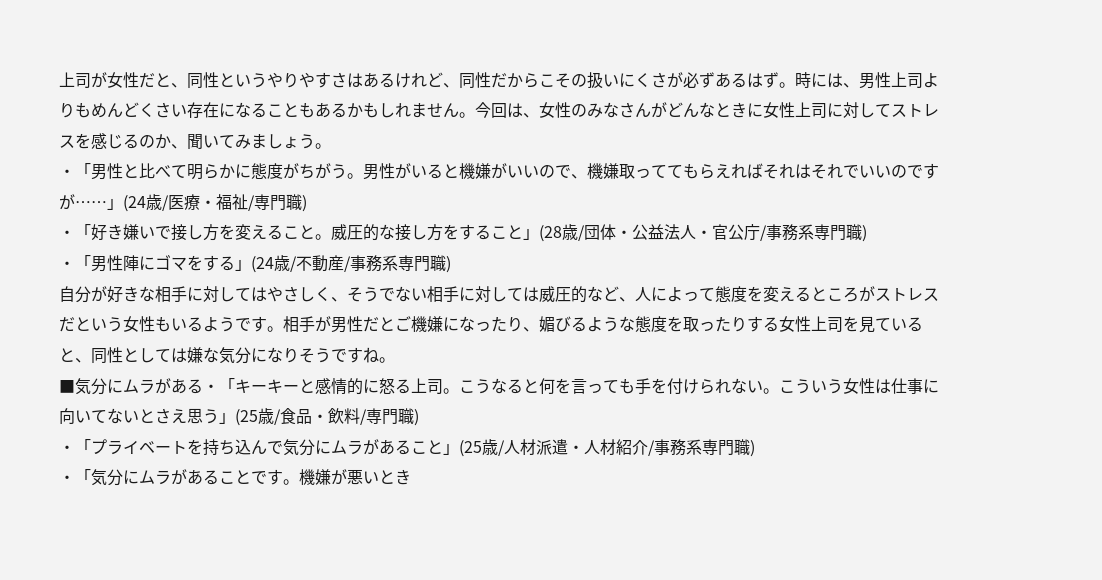上司が女性だと、同性というやりやすさはあるけれど、同性だからこその扱いにくさが必ずあるはず。時には、男性上司よりもめんどくさい存在になることもあるかもしれません。今回は、女性のみなさんがどんなときに女性上司に対してストレスを感じるのか、聞いてみましょう。
・「男性と比べて明らかに態度がちがう。男性がいると機嫌がいいので、機嫌取っててもらえればそれはそれでいいのですが……」(24歳/医療・福祉/専門職)
・「好き嫌いで接し方を変えること。威圧的な接し方をすること」(28歳/団体・公益法人・官公庁/事務系専門職)
・「男性陣にゴマをする」(24歳/不動産/事務系専門職)
自分が好きな相手に対してはやさしく、そうでない相手に対しては威圧的など、人によって態度を変えるところがストレスだという女性もいるようです。相手が男性だとご機嫌になったり、媚びるような態度を取ったりする女性上司を見ていると、同性としては嫌な気分になりそうですね。
■気分にムラがある・「キーキーと感情的に怒る上司。こうなると何を言っても手を付けられない。こういう女性は仕事に向いてないとさえ思う」(25歳/食品・飲料/専門職)
・「プライベートを持ち込んで気分にムラがあること」(25歳/人材派遣・人材紹介/事務系専門職)
・「気分にムラがあることです。機嫌が悪いとき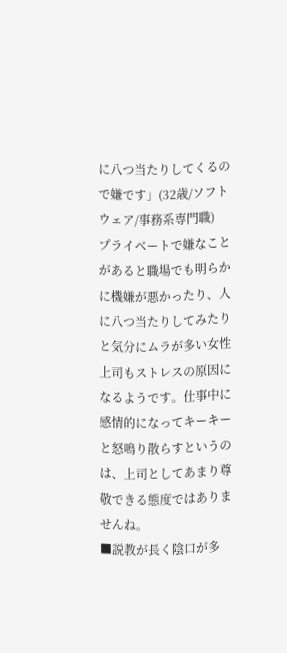に八つ当たりしてくるので嫌です」(32歳/ソフトウェア/事務系専門職)
プライベートで嫌なことがあると職場でも明らかに機嫌が悪かったり、人に八つ当たりしてみたりと気分にムラが多い女性上司もストレスの原因になるようです。仕事中に感情的になってキーキーと怒鳴り散らすというのは、上司としてあまり尊敬できる態度ではありませんね。
■説教が長く陰口が多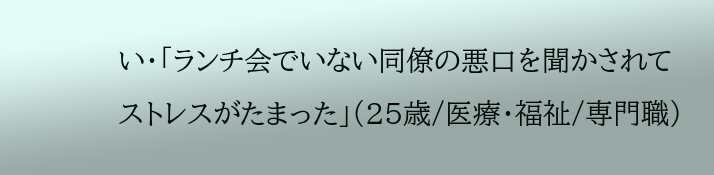い・「ランチ会でいない同僚の悪口を聞かされてストレスがたまった」(25歳/医療・福祉/専門職)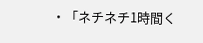・「ネチネチ1時間く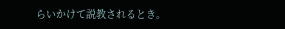らいかけて説教されるとき。